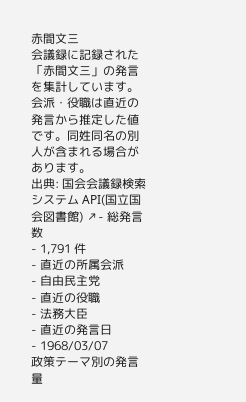赤間文三
会議録に記録された「赤間文三」の発言を集計しています。会派・役職は直近の発言から推定した値です。同姓同名の別人が含まれる場合があります。
出典: 国会会議録検索システム API(国立国会図書館) ↗- 総発言数
- 1,791 件
- 直近の所属会派
- 自由民主党
- 直近の役職
- 法務大臣
- 直近の発言日
- 1968/03/07
政策テーマ別の発言量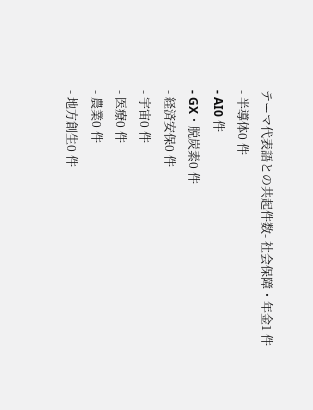テーマ代表語との共起件数- 社会保障・年金1 件
- 半導体0 件
- AI0 件
- GX・脱炭素0 件
- 経済安保0 件
- 宇宙0 件
- 医療0 件
- 農業0 件
- 地方創生0 件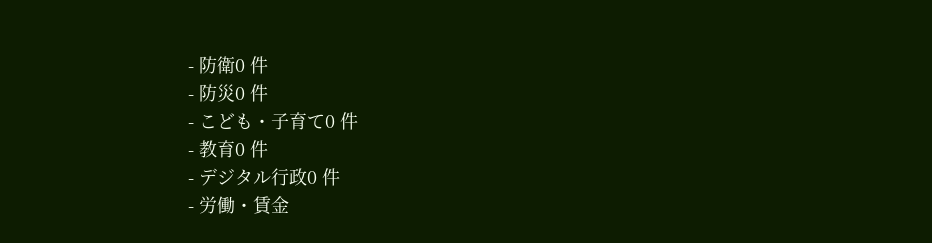- 防衛0 件
- 防災0 件
- こども・子育て0 件
- 教育0 件
- デジタル行政0 件
- 労働・賃金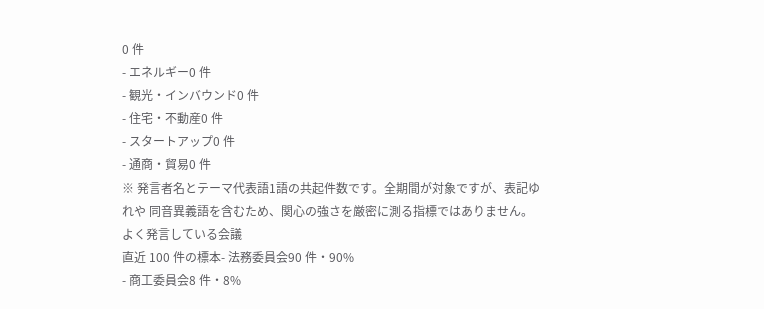0 件
- エネルギー0 件
- 観光・インバウンド0 件
- 住宅・不動産0 件
- スタートアップ0 件
- 通商・貿易0 件
※ 発言者名とテーマ代表語1語の共起件数です。全期間が対象ですが、表記ゆれや 同音異義語を含むため、関心の強さを厳密に測る指標ではありません。
よく発言している会議
直近 100 件の標本- 法務委員会90 件・90%
- 商工委員会8 件・8%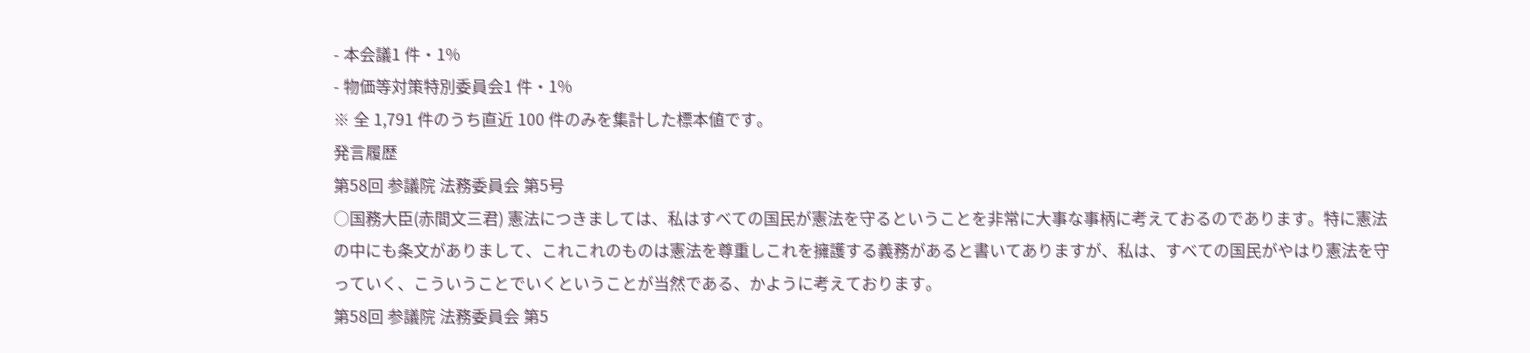- 本会議1 件・1%
- 物価等対策特別委員会1 件・1%
※ 全 1,791 件のうち直近 100 件のみを集計した標本値です。
発言履歴
第58回 参議院 法務委員会 第5号
○国務大臣(赤間文三君) 憲法につきましては、私はすべての国民が憲法を守るということを非常に大事な事柄に考えておるのであります。特に憲法の中にも条文がありまして、これこれのものは憲法を尊重しこれを擁護する義務があると書いてありますが、私は、すべての国民がやはり憲法を守っていく、こういうことでいくということが当然である、かように考えております。
第58回 参議院 法務委員会 第5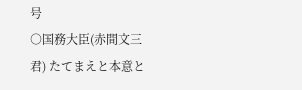号
○国務大臣(赤間文三君) たてまえと本意と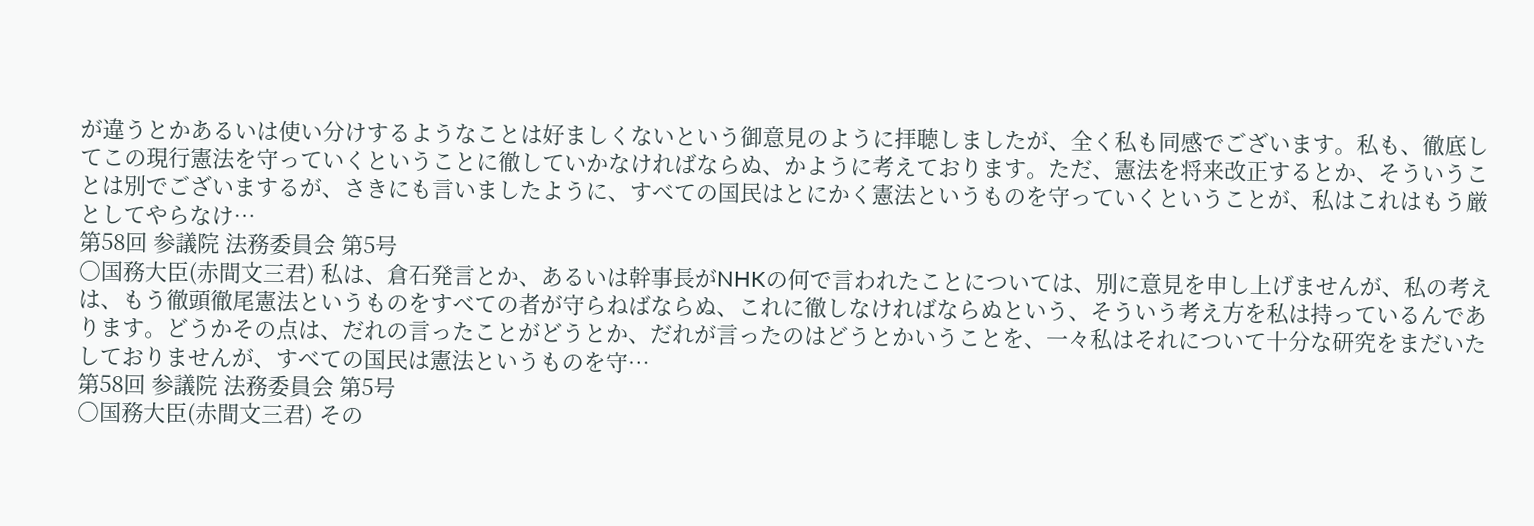が違うとかあるいは使い分けするようなことは好ましくないという御意見のように拝聴しましたが、全く私も同感でございます。私も、徹底してこの現行憲法を守っていくということに徹していかなければならぬ、かように考えております。ただ、憲法を将来改正するとか、そういうことは別でございまするが、さきにも言いましたように、すべての国民はとにかく憲法というものを守っていくということが、私はこれはもう厳としてやらなけ…
第58回 参議院 法務委員会 第5号
○国務大臣(赤間文三君) 私は、倉石発言とか、あるいは幹事長がNHKの何で言われたことについては、別に意見を申し上げませんが、私の考えは、もう徹頭徹尾憲法というものをすべての者が守らねばならぬ、これに徹しなければならぬという、そういう考え方を私は持っているんであります。どうかその点は、だれの言ったことがどうとか、だれが言ったのはどうとかいうことを、一々私はそれについて十分な研究をまだいたしておりませんが、すべての国民は憲法というものを守…
第58回 参議院 法務委員会 第5号
○国務大臣(赤間文三君) その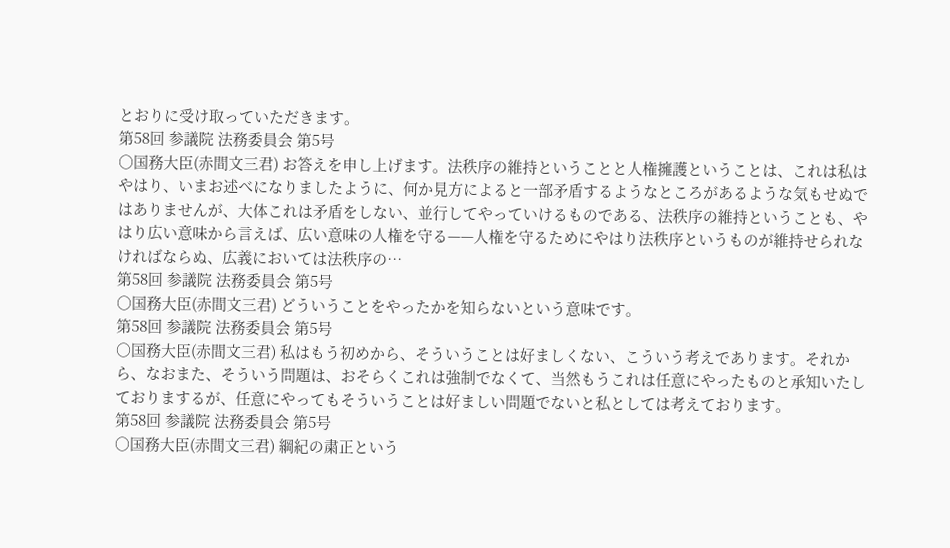とおりに受け取っていただきます。
第58回 参議院 法務委員会 第5号
○国務大臣(赤間文三君) お答えを申し上げます。法秩序の維持ということと人権擁護ということは、これは私はやはり、いまお述べになりましたように、何か見方によると一部矛盾するようなところがあるような気もせぬではありませんが、大体これは矛盾をしない、並行してやっていけるものである、法秩序の維持ということも、やはり広い意味から言えば、広い意味の人権を守る——人権を守るためにやはり法秩序というものが維持せられなければならぬ、広義においては法秩序の…
第58回 参議院 法務委員会 第5号
○国務大臣(赤間文三君) どういうことをやったかを知らないという意味です。
第58回 参議院 法務委員会 第5号
○国務大臣(赤間文三君) 私はもう初めから、そういうことは好ましくない、こういう考えであります。それから、なおまた、そういう問題は、おそらくこれは強制でなくて、当然もうこれは任意にやったものと承知いたしておりまするが、任意にやってもそういうことは好ましい問題でないと私としては考えております。
第58回 参議院 法務委員会 第5号
○国務大臣(赤間文三君) 綱紀の粛正という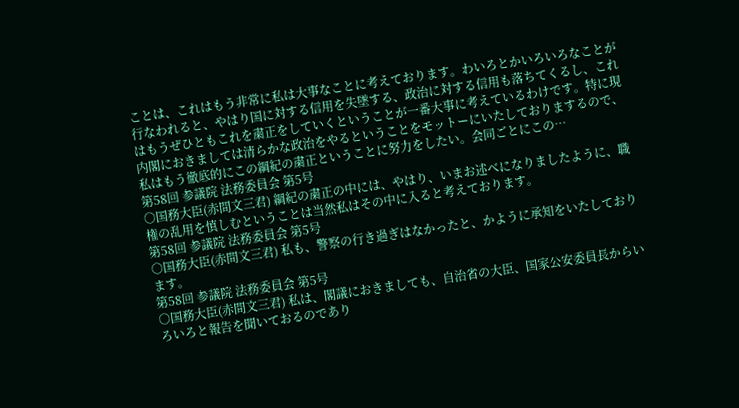ことは、これはもう非常に私は大事なことに考えております。わいろとかいろいろなことが行なわれると、やはり国に対する信用を失墜する、政治に対する信用も落ちてくるし、これはもうぜひともこれを粛正をしていくということが一番大事に考えているわけです。特に現内閣におきましては清らかな政治をやるということをモットーにいたしておりまするので、私はもう徹底的にこの綱紀の粛正ということに努力をしたい。会同ごとにこの…
第58回 参議院 法務委員会 第5号
○国務大臣(赤間文三君) 綱紀の粛正の中には、やはり、いまお述べになりましたように、職権の乱用を慎しむということは当然私はその中に入ると考えております。
第58回 参議院 法務委員会 第5号
○国務大臣(赤間文三君) 私も、警察の行き過ぎはなかったと、かように承知をいたしております。
第58回 参議院 法務委員会 第5号
○国務大臣(赤間文三君) 私は、閣議におきましても、自治省の大臣、国家公安委員長からいろいろと報告を聞いておるのであり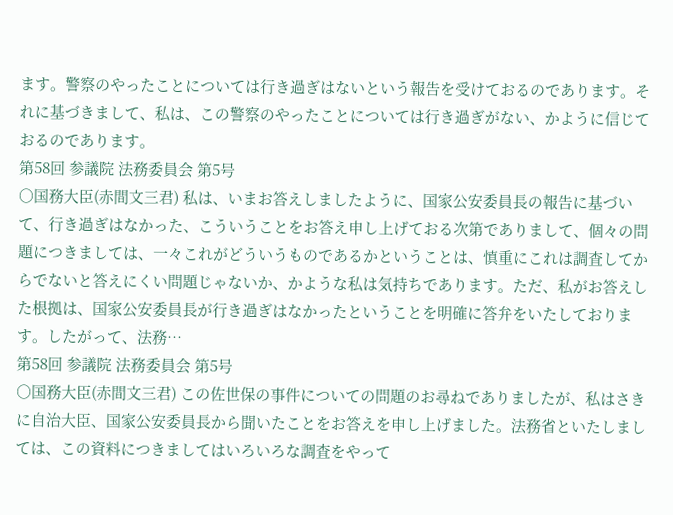ます。警察のやったことについては行き過ぎはないという報告を受けておるのであります。それに基づきまして、私は、この警察のやったことについては行き過ぎがない、かように信じておるのであります。
第58回 参議院 法務委員会 第5号
○国務大臣(赤間文三君) 私は、いまお答えしましたように、国家公安委員長の報告に基づいて、行き過ぎはなかった、こういうことをお答え申し上げておる次第でありまして、個々の問題につきましては、一々これがどういうものであるかということは、慎重にこれは調査してからでないと答えにくい問題じゃないか、かような私は気持ちであります。ただ、私がお答えした根拠は、国家公安委員長が行き過ぎはなかったということを明確に答弁をいたしております。したがって、法務…
第58回 参議院 法務委員会 第5号
○国務大臣(赤間文三君) この佐世保の事件についての問題のお尋ねでありましたが、私はさきに自治大臣、国家公安委員長から聞いたことをお答えを申し上げました。法務省といたしましては、この資料につきましてはいろいろな調査をやって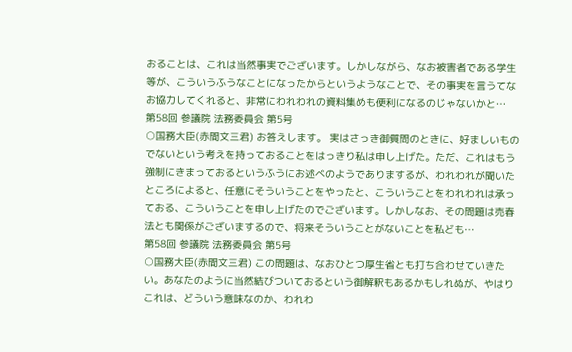おることは、これは当然事実でございます。しかしながら、なお被害者である学生等が、こういうふうなことになったからというようなことで、その事実を言うてなお協力してくれると、非常にわれわれの資料集めも便利になるのじゃないかと…
第58回 参議院 法務委員会 第5号
○国務大臣(赤間文三君) お答えします。 実はさっき御質問のときに、好ましいものでないという考えを持っておることをはっきり私は申し上げた。ただ、これはもう強制にきまっておるというふうにお述べのようでありまするが、われわれが聞いたところによると、任意にそういうことをやったと、こういうことをわれわれは承っておる、こういうことを申し上げたのでございます。しかしなお、その問題は売春法とも関係がございまするので、将来そういうことがないことを私ども…
第58回 参議院 法務委員会 第5号
○国務大臣(赤間文三君) この問題は、なおひとつ厚生省とも打ち合わせていきたい。あなたのように当然結びついておるという御解釈もあるかもしれぬが、やはりこれは、どういう意味なのか、われわ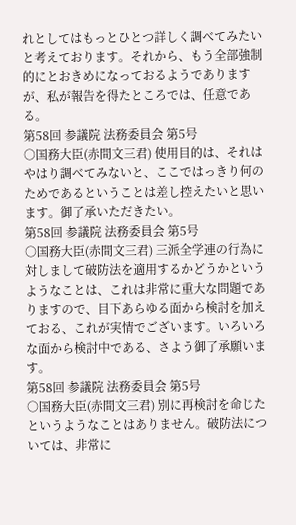れとしてはもっとひとつ詳しく調べてみたいと考えております。それから、もう全部強制的にとおきめになっておるようでありますが、私が報告を得たところでは、任意である。
第58回 参議院 法務委員会 第5号
○国務大臣(赤間文三君) 使用目的は、それはやはり調べてみないと、ここではっきり何のためであるということは差し控えたいと思います。御了承いただきたい。
第58回 参議院 法務委員会 第5号
○国務大臣(赤間文三君) 三派全学連の行為に対しまして破防法を適用するかどうかというようなことは、これは非常に重大な問題でありますので、目下あらゆる面から検討を加えておる、これが実情でございます。いろいろな面から検討中である、さよう御了承願います。
第58回 参議院 法務委員会 第5号
○国務大臣(赤間文三君) 別に再検討を命じたというようなことはありません。破防法については、非常に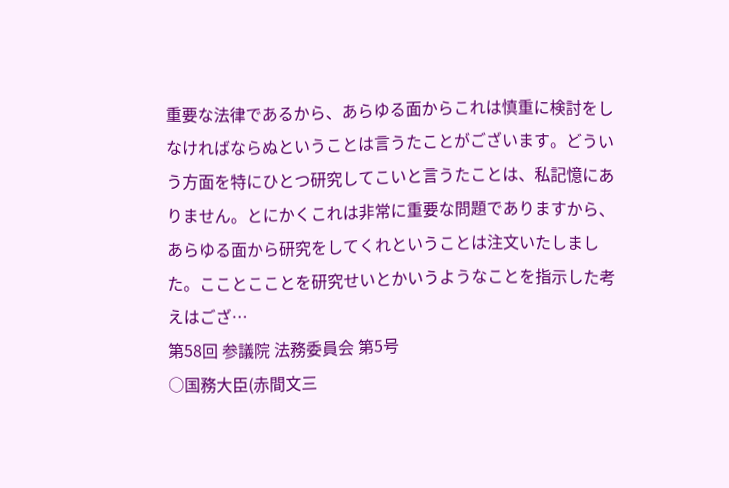重要な法律であるから、あらゆる面からこれは慎重に検討をしなければならぬということは言うたことがございます。どういう方面を特にひとつ研究してこいと言うたことは、私記憶にありません。とにかくこれは非常に重要な問題でありますから、あらゆる面から研究をしてくれということは注文いたしました。こことこことを研究せいとかいうようなことを指示した考えはござ…
第58回 参議院 法務委員会 第5号
○国務大臣(赤間文三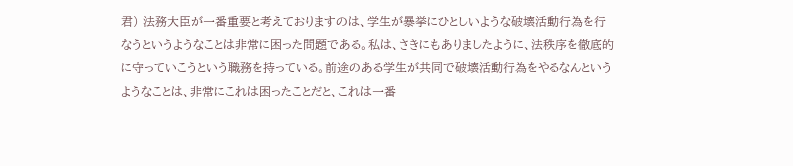君) 法務大臣が一番重要と考えておりますのは、学生が暴挙にひとしいような破壊活動行為を行なうというようなことは非常に困った問題である。私は、さきにもありましたように、法秩序を徹底的に守っていこうという職務を持っている。前途のある学生が共同で破壊活動行為をやるなんというようなことは、非常にこれは困ったことだと、これは一番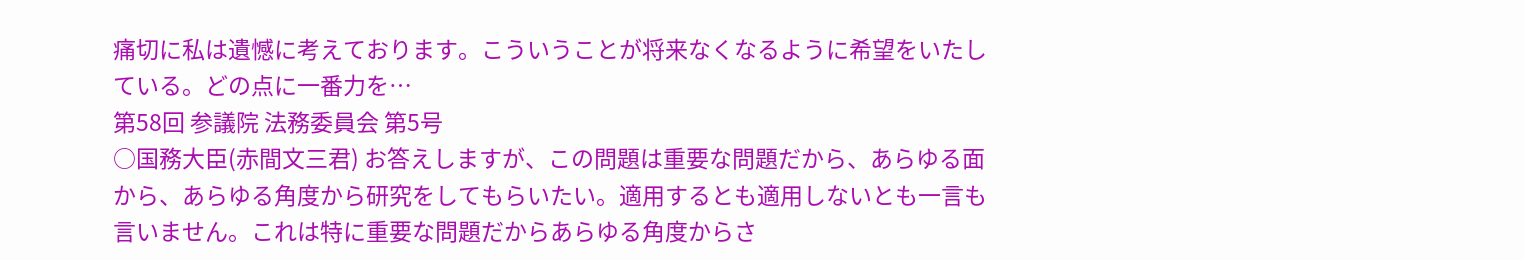痛切に私は遺憾に考えております。こういうことが将来なくなるように希望をいたしている。どの点に一番力を…
第58回 参議院 法務委員会 第5号
○国務大臣(赤間文三君) お答えしますが、この問題は重要な問題だから、あらゆる面から、あらゆる角度から研究をしてもらいたい。適用するとも適用しないとも一言も言いません。これは特に重要な問題だからあらゆる角度からさ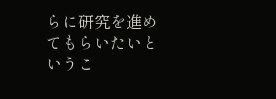らに研究を進めてもらいたいというこ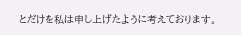とだけを私は申し上げたように考えております。